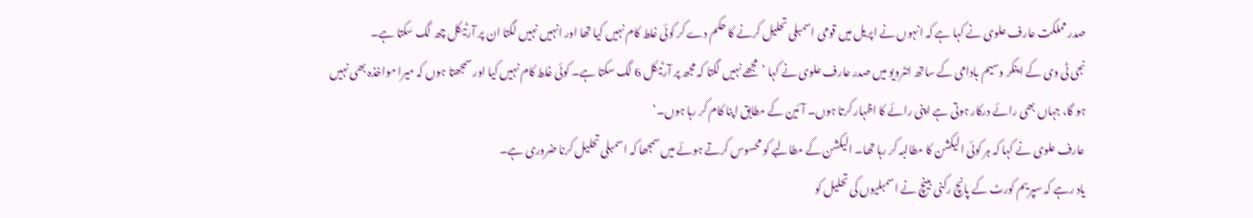صدر مملکت عارف علوی نے کہا ہے کہ انہوں نے اپریل میں قومی اسمبلی تحلیل کرنے کا حکم دے کر کوئی غلط کام نہیں کیا تھا اور انہیں نہیں لگتا ان پر آرٹیکل چھ لگ سکتا ہے۔
نجی ٹی وی کے اینکر وسیم بادامی کے ساتھ انٹرویو میں صدر عارف علوی نے کہا ’مجھے نہیں لگتا کہ مجھ پر آرٹیکل 6 لگ سکتا ہے۔ کوئی غلط کام نہیں کیا اور سمجھتا ہوں کہ میرا مواخذہ بھی نہیں ہو گا، جہاں بھی رائے درکار ہوتی ہے اپنی رائے کا اظہار کرتا ہوں۔ آئین کے مطابق اپنا کام کر رہا ہوں۔‘
عارف علوی نے کہا کہ ہر کوئی الیکشن کا مطالبہ کر رہا تھا۔ الیکشن کے مطالبے کو محسوس کرتے ہوئے میں سمجھا کہ اسمبلی تحلیل کرنا ضروری ہے۔
یاد رہے کہ سپریم کورٹ کے پانچ رکنی بینچ نے اسمبلیوں کی تحلیل کو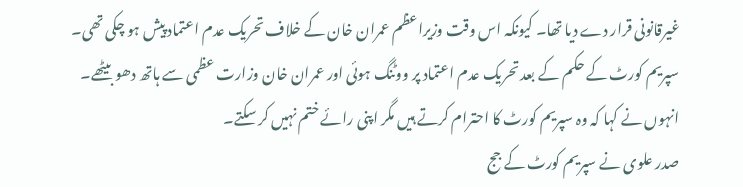غیرقانونی قرار دے دیا تھا۔ کیونکہ اس وقت وزیراعظم عمران خان کے خلاف تحریک عدم اعتماد پیش ہو چکی تھی۔
سپریم کورٹ کے حکم کے بعد تحریک عدم اعتماد پر ووٹنگ ہوئی اور عمران خان وزارت عظمی سے ہاتھ دھو بیٹھے۔
انہوں نے کہا کہ وہ سپریم کورٹ کا احترام کرتے ہیں مگر اپنی رائے ختم نہیں کر سکتے۔
صدر علوی نے سپریم کورٹ کے جج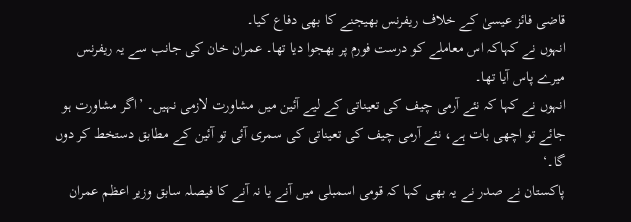قاضی فائز عیسیٰ کے خلاف ریفرنس بھیجنے کا بھی دفاع کیا۔
انہوں نے کہاکہ اس معاملے کو درست فورم پر بھجوا دیا تھا۔ عمران خان کی جانب سے یہ ریفرنس میرے پاس آیا تھا۔
انہوں نے کہا کہ نئے آرمی چیف کی تعیناتی کے لیے آئین میں مشاورت لازمی نہیں۔ ’اگر مشاورت ہو جائے تو اچھی بات ہے، نئے آرمی چیف کی تعیناتی کی سمری آئی تو آئین کے مطابق دستخط کر دوں گا۔‘
پاکستان نے صدر نے یہ بھی کہا کہ قومی اسمبلی میں آنے یا نہ آنے کا فیصلہ سابق وزیر اعظم عمران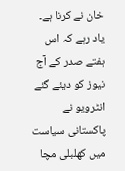خان نے کرنا ہے۔
یاد رہے کہ اس ہفتے صدر کے آج نیوز کو دیئے گئے انٹرویو نے پاکستانی سیاست میں کھلبلی مچا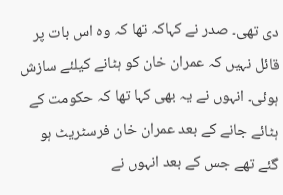دی تھی۔ صدر نے کہاکہ تھا کہ وہ اس بات پر قائل نہیں کہ عمران خان کو ہٹانے کیلئے سازش ہوئی۔ انہوں نے یہ بھی کہا تھا کہ حکومت کے ہٹائے جانے کے بعد عمران خان فرسٹریٹ ہو گئے تھے جس کے بعد انہوں نے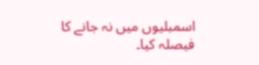اسمبلیوں میں نہ جانے کا فیصلہ کیا۔